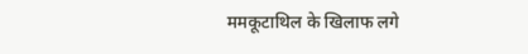ममकूटाथिल के खिलाफ लगे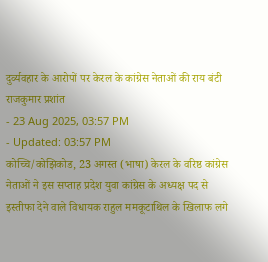दुर्व्यवहार के आरोपों पर केरल के कांग्रेस नेताओं की राय बंटी
राजकुमार प्रशांत
- 23 Aug 2025, 03:57 PM
- Updated: 03:57 PM
कोच्चि/कोझिकोड, 23 अगस्त (भाषा) केरल के वरिष्ठ कांग्रेस नेताओं ने इस सप्ताह प्रदेश युवा कांग्रेस के अध्यक्ष पद से इस्तीफा देने वाले विधायक राहुल ममकूटाथिल के खिलाफ लगे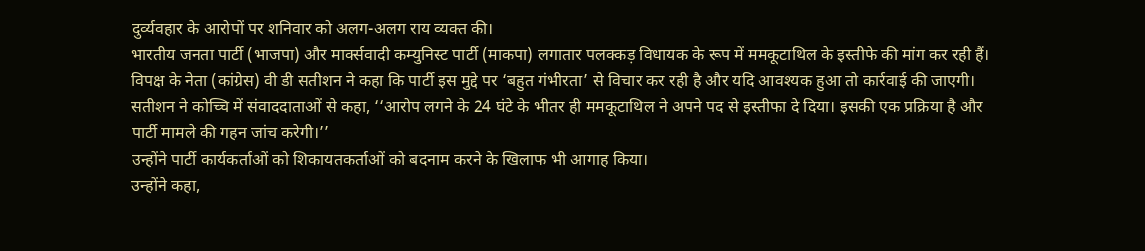दुर्व्यवहार के आरोपों पर शनिवार को अलग-अलग राय व्यक्त की।
भारतीय जनता पार्टी (भाजपा) और मार्क्सवादी कम्युनिस्ट पार्टी (माकपा) लगातार पलक्कड़ विधायक के रूप में ममकूटाथिल के इस्तीफे की मांग कर रही हैं। विपक्ष के नेता (कांग्रेस) वी डी सतीशन ने कहा कि पार्टी इस मुद्दे पर ‘बहुत गंभीरता’ से विचार कर रही है और यदि आवश्यक हुआ तो कार्रवाई की जाएगी।
सतीशन ने कोच्चि में संवाददाताओं से कहा, ‘‘आरोप लगने के 24 घंटे के भीतर ही ममकूटाथिल ने अपने पद से इस्तीफा दे दिया। इसकी एक प्रक्रिया है और पार्टी मामले की गहन जांच करेगी।’’
उन्होंने पार्टी कार्यकर्ताओं को शिकायतकर्ताओं को बदनाम करने के खिलाफ भी आगाह किया।
उन्होंने कहा,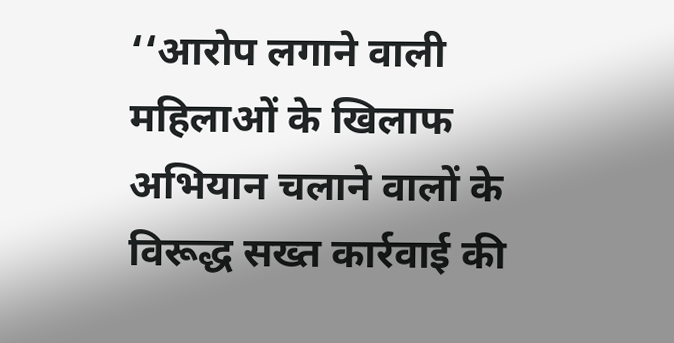‘‘आरोप लगाने वाली महिलाओं के खिलाफ अभियान चलाने वालों के विरूद्ध सख्त कार्रवाई की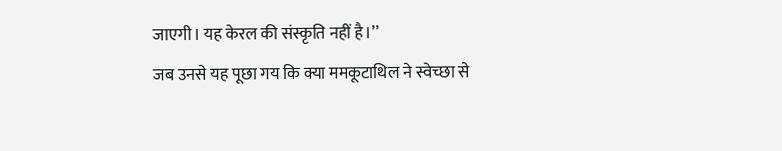जाएगी। यह केरल की संस्कृति नहीं है।’’
जब उनसे यह पूछा गय कि क्या ममकूटाथिल ने स्वेच्छा से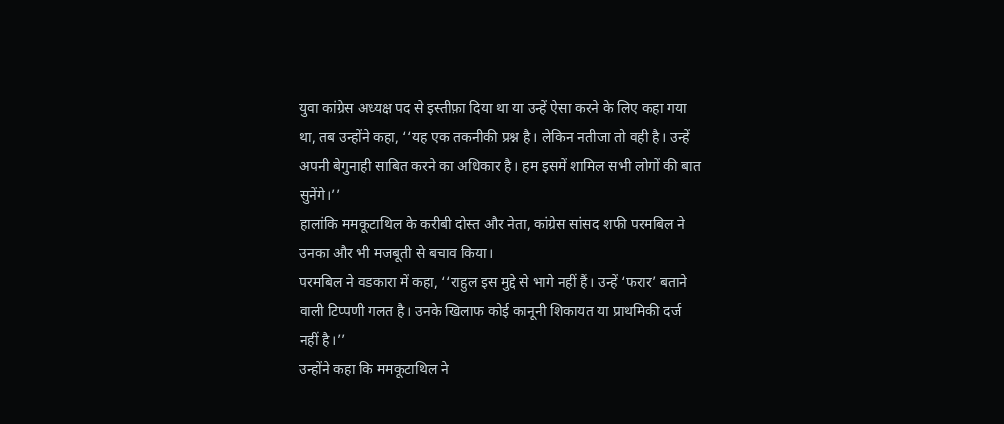युवा कांग्रेस अध्यक्ष पद से इस्तीफ़ा दिया था या उन्हें ऐसा करने के लिए कहा गया था, तब उन्होंने कहा, ‘‘यह एक तकनीकी प्रश्न है। लेकिन नतीजा तो वही है। उन्हें अपनी बेगुनाही साबित करने का अधिकार है। हम इसमें शामिल सभी लोगों की बात सुनेंगे।’’
हालांकि ममकूटाथिल के करीबी दोस्त और नेता, कांग्रेस सांसद शफी परमबिल ने उनका और भी मजबूती से बचाव किया।
परमबिल ने वडकारा में कहा, ‘‘राहुल इस मुद्दे से भागे नहीं हैं। उन्हें ‘फरार’ बताने वाली टिप्पणी गलत है। उनके खिलाफ कोई कानूनी शिकायत या प्राथमिकी दर्ज नहीं है।’’
उन्होंने कहा कि ममकूटाथिल ने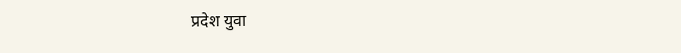प्रदेश युवा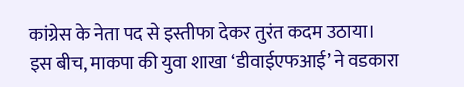कांग्रेस के नेता पद से इस्तीफा देकर तुरंत कदम उठाया।
इस बीच, माकपा की युवा शाखा ‘डीवाईएफआई’ ने वडकारा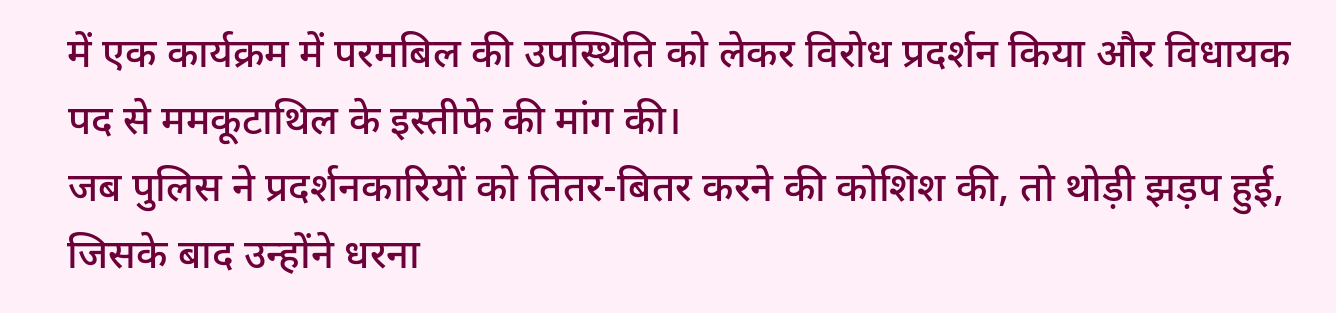में एक कार्यक्रम में परमबिल की उपस्थिति को लेकर विरोध प्रदर्शन किया और विधायक पद से ममकूटाथिल के इस्तीफे की मांग की।
जब पुलिस ने प्रदर्शनकारियों को तितर-बितर करने की कोशिश की, तो थोड़ी झड़प हुई, जिसके बाद उन्होंने धरना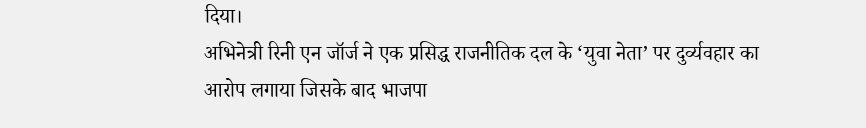दिया।
अभिनेत्री रिनी एन जॉर्ज ने एक प्रसिद्ध राजनीतिक दल के ‘युवा नेता’ पर दुर्व्यवहार का आरोप लगाया जिसके बाद भाजपा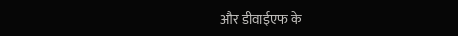और डीवाईएफ के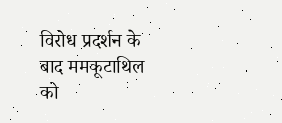विरोध प्रदर्शन के बाद ममकूटाथिल को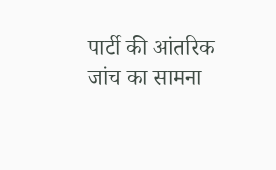पार्टी की आंतरिक जांच का सामना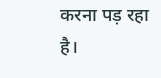करना पड़ रहा है।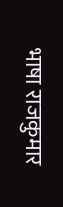भाषा राजकुमार